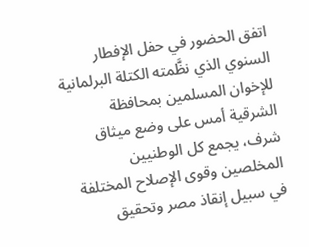اتفق الحضور في حفل الإفطار السنوي الذي نظَّمته الكتلة البرلمانية للإخوان المسلمين بمحافظة الشرقية أمس على وضع ميثاق شرف، يجمع كل الوطنيين المخلصين وقوى الإصلاح المختلفة في سبيل إنقاذ مصر وتحقيق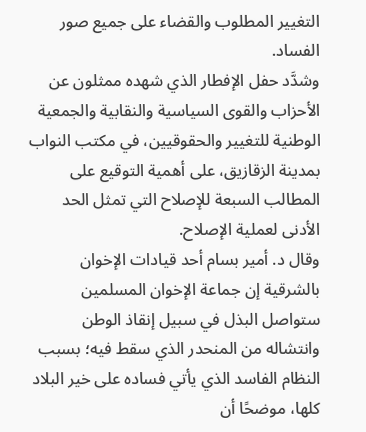التغيير المطلوب والقضاء على جميع صور الفساد.
وشدَّد حفل الإفطار الذي شهده ممثلون عن الأحزاب والقوى السياسية والنقابية والجمعية الوطنية للتغيير والحقوقيين، في مكتب النواب بمدينة الزقازيق، على أهمية التوقيع على المطالب السبعة للإصلاح التي تمثل الحد الأدنى لعملية الإصلاح.
وقال د. أمير بسام أحد قيادات الإخوان بالشرقية إن جماعة الإخوان المسلمين ستواصل البذل في سبيل إنقاذ الوطن وانتشاله من المنحدر الذي سقط فيه؛ بسبب النظام الفاسد الذي يأتي فساده على خير البلاد كلها، موضحًا أن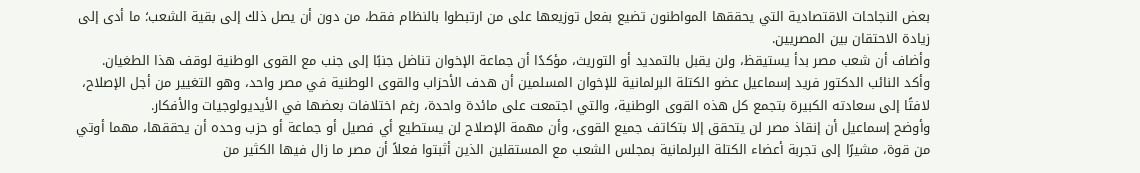بعض النجاحات الاقتصادية التي يحققها المواطنون تضيع بفعل توزيعها على من ارتبطوا بالنظام فقط، من دون أن يصل ذلك إلى بقية الشعب؛ ما أدى إلى زيادة الاحتقان بين المصريين.
وأضاف أن شعب مصر بدأ يستيقظ، ولن يقبل بالتمديد أو التوريث، مؤكدًا أن جماعة الإخوان تناضل جنبًا إلى جنب مع القوى الوطنية لوقف هذا الطغيان.
وأكد النائب الدكتور فريد إسماعيل عضو الكتلة البرلمانية للإخوان المسلمين أن هدف الأحزاب والقوى الوطنية في مصر واحد، وهو التغيير من أجل الإصلاح، لافتًا إلى سعادته الكبيرة بتجمع كل هذه القوى الوطنية، والتي اجتمعت على مائدة واحدة، رغم اختلافات بعضها في الأيديولوجيات والأفكار.
وأوضح إسماعيل أن إنقاذ مصر لن يتحقق إلا بتكاتف جميع القوى، وأن مهمة الإصلاح لن يستطيع أي فصيل أو جماعة أو حزب وحده أن يحققها، مهما أوتي من قوة، مشيرًا إلى تجربة أعضاء الكتلة البرلمانية بمجلس الشعب مع المستقلين الذين أثبتوا فعلاً أن مصر ما زال فيها الكثير من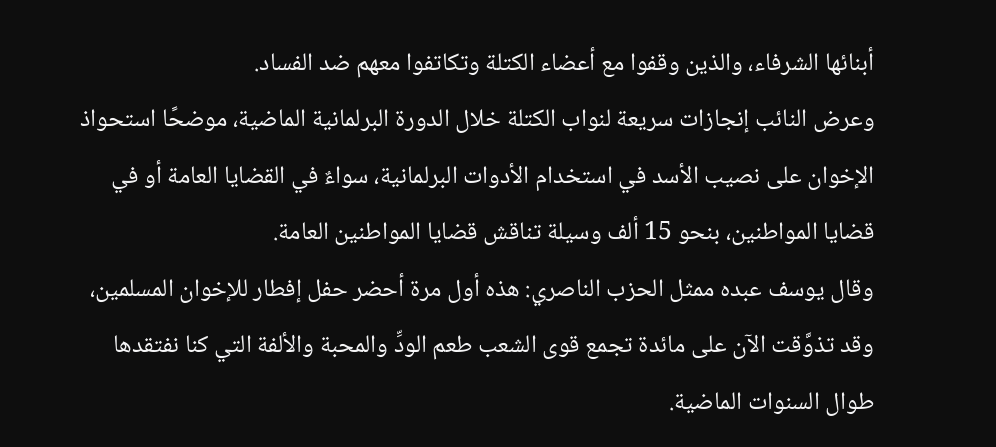أبنائها الشرفاء، والذين وقفوا مع أعضاء الكتلة وتكاتفوا معهم ضد الفساد.
وعرض النائب إنجازات سريعة لنواب الكتلة خلال الدورة البرلمانية الماضية، موضحًا استحواذ الإخوان على نصيب الأسد في استخدام الأدوات البرلمانية، سواءٌ في القضايا العامة أو في قضايا المواطنين، بنحو 15 ألف وسيلة تناقش قضايا المواطنين العامة.
وقال يوسف عبده ممثل الحزب الناصري: هذه أول مرة أحضر حفل إفطار للإخوان المسلمين، وقد تذوَّقت الآن على مائدة تجمع قوى الشعب طعم الودِّ والمحبة والألفة التي كنا نفتقدها طوال السنوات الماضية.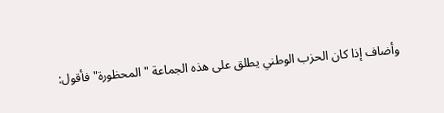وأضاف إذا كان الحزب الوطني يطلق على هذه الجماعة "المحظورة" فأقول: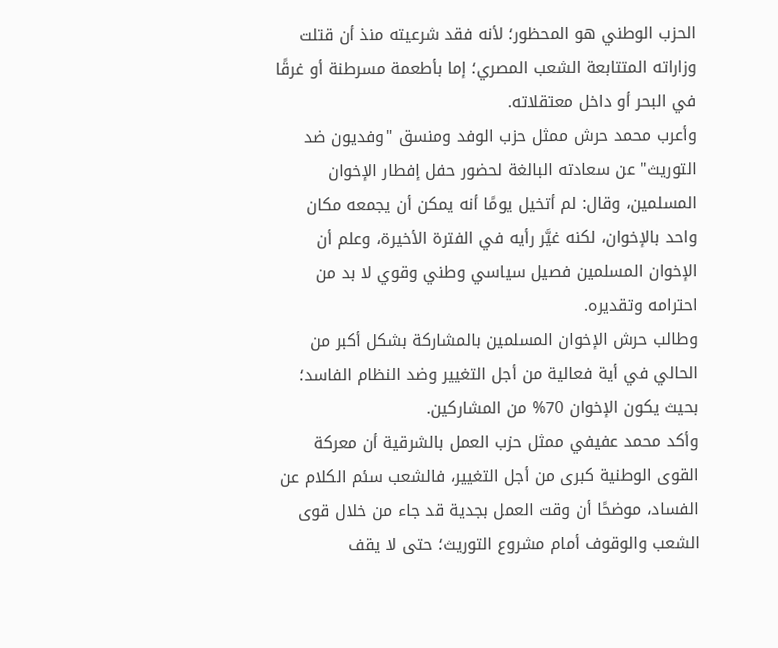الحزب الوطني هو المحظور؛ لأنه فقد شرعيته منذ أن قتلت وزاراته المتتابعة الشعب المصري؛ إما بأطعمة مسرطنة أو غرقًا في البحر أو داخل معتقلاته.
وأعرب محمد حرش ممثل حزب الوفد ومنسق "وفديون ضد التوريث" عن سعادته البالغة لحضور حفل إفطار الإخوان المسلمين، وقال: لم أتخيل يومًا أنه يمكن أن يجمعه مكان واحد بالإخوان، لكنه غيَّر رأيه في الفترة الأخيرة، وعلم أن الإخوان المسلمين فصيل سياسي وطني وقوي لا بد من احترامه وتقديره.
وطالب حرش الإخوان المسلمين بالمشاركة بشكل أكبر من الحالي في أية فعالية من أجل التغيير وضد النظام الفاسد؛ بحيث يكون الإخوان 70% من المشاركين.
وأكد محمد عفيفي ممثل حزب العمل بالشرقية أن معركة القوى الوطنية كبرى من أجل التغيير، فالشعب سئم الكلام عن الفساد، موضحًا أن وقت العمل بجدية قد جاء من خلال قوى الشعب والوقوف أمام مشروع التوريث؛ حتى لا يقف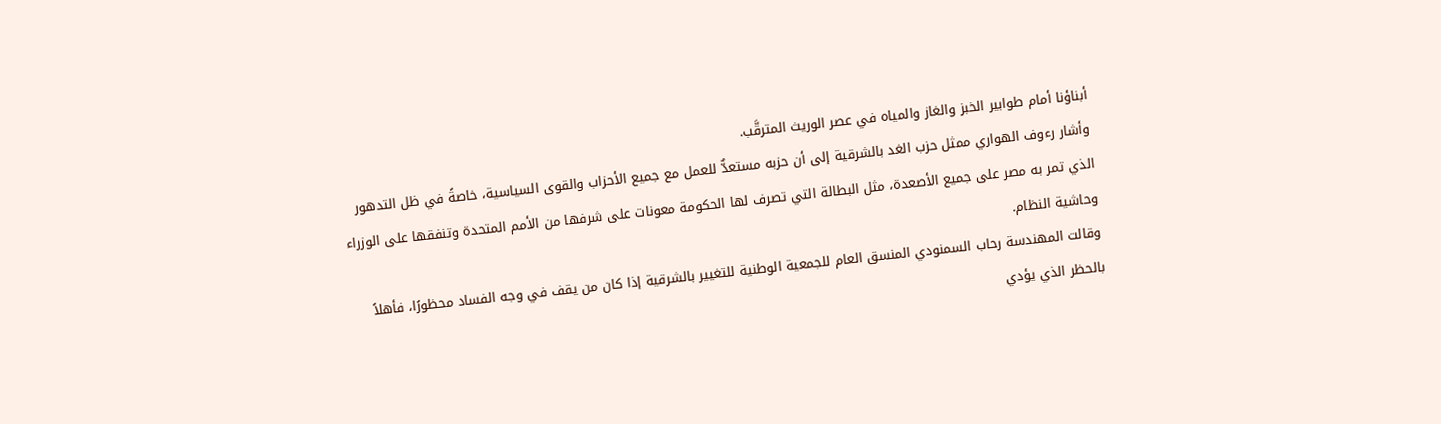أبناؤنا أمام طوابير الخبز والغاز والمياه في عصر الوريث المترقَّب.
وأشار رءوف الهواري ممثل حزب الغد بالشرقية إلى أن حزبه مستعدٌّ للعمل مع جميع الأحزاب والقوى السياسية، خاصةً في ظل التدهور الذي تمر به مصر على جميع الأصعدة، مثل البطالة التي تصرف لها الحكومة معونات على شرفها من الأمم المتحدة وتنفقها على الوزراء وحاشية النظام.
وقالت المهندسة رحاب السمنودي المنسق العام للجمعية الوطنية للتغيير بالشرقية إذا كان من يقف في وجه الفساد محظورًا، فأهلاً بالحظر الذي يؤدي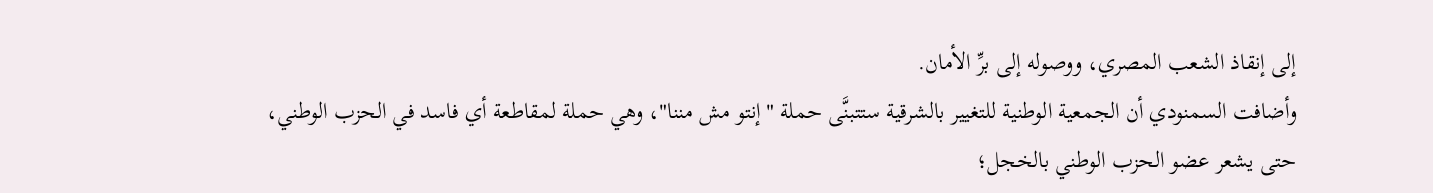إلى إنقاذ الشعب المصري، ووصوله إلى برِّ الأمان.
وأضافت السمنودي أن الجمعية الوطنية للتغيير بالشرقية ستتبنَّى حملة "إنتو مش مننا"، وهي حملة لمقاطعة أي فاسد في الحزب الوطني، حتى يشعر عضو الحزب الوطني بالخجل؛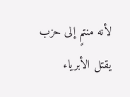لأنه منتمٍ إلى حزب يقتل الأبرياء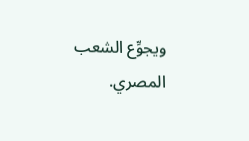ويجوِّع الشعب المصري.